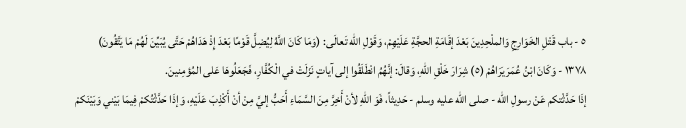٥ - باب قَتْلِ الخَوَارِجِ وَالملْحِدِينَ بَعْدَ إقَامَةِ الحجَّةِ عَلَيْهِمْ، وَقَوْلِ الله تَعالَى: (وَمَا كَانَ اللَّهُ لِيُضِلَّ قَوْمًا بَعْدَ إِذْ هَدَاهُمْ حَتَّى يُبَيِّنَ لَهُمْ مَا يَتَّقُونَ)
١٣٧٨ - وَكَانَ ابْنُ عُمَرَ يَرَاهُمْ (٥) شِرَارَ خَلْقِ اللهِ، وَقالَ: إنَّهُمُ انْطَلَقُوا إلى آياتٍ نَزَلَتْ في الْكُفَّارِ، فَجَعَلُوهَا عَلى المُؤمِنينَ.
إذَا حَدَّثْتكم عَنْ رسولِ الله - صلى الله عليه وسلم - حَدِيثاً، فَوَ اللهِ لأنْ أَخِرَّ مِنَ السَّمَاءِ أَحَبُّ إليَّ مِنْ أنْ أَكْذِبَ عَلَيْهِ، وَإذَا حَدَّثْتُكمْ فِيمَا بَيْني وَبَيْنَكمْ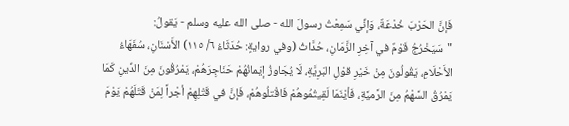فَإنَّ الحَرْبَ خُدْعَةٌ، وَإنِّي سَمِعْتُ رسولَ الله - صلى الله عليه وسلم - يَقولُ:
"سَيَخْرُجُ قَوْمٌ في آخِرِ الزَّمَانِ، حُدَّاثُ (وفي روايةٍ: حُدَثَاءُ ٦/ ١١٥) الأَسْنَانِ، سُفَهَاءُ الأَحْلَامِ، يَقُولُونَ مِنْ خَيْرِ قوْلِ البَرِيَّةِ، لَا يُجَاوزُ إيَمانُهُمْ حَنَاجِرَهُمْ، يَمْرُقُونَ مِنَ الدِّينِ كَمَا يَمْرُقُ السَّهْمُ مِنَ الرَّميَّةِ، فَأيْنَمَا لَقِيتُمُوهُمْ فَاقْتلُوهُمْ، فَإنَّ في قَتْلِهِمْ أجْراً لِمَنْ قَتَلَهُمْ يَوْمَ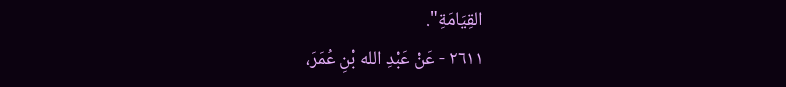القِيَامَةِ".
٢٦١١ - عَنْ عَبْدِ الله بْنِ عُمَرَ،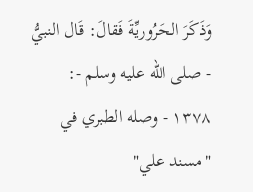وَذَكَرَ الحَرُوريِّةَ فَقالَ: قَال النبيُّ - صلى الله عليه وسلم -:
١٣٧٨ - وصله الطبري في "مسند علي"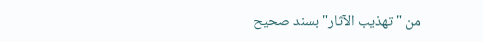من "تهذيب الآثار" بسند صحيح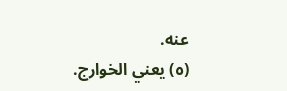عنه.
(٥) يعني الخوارج.